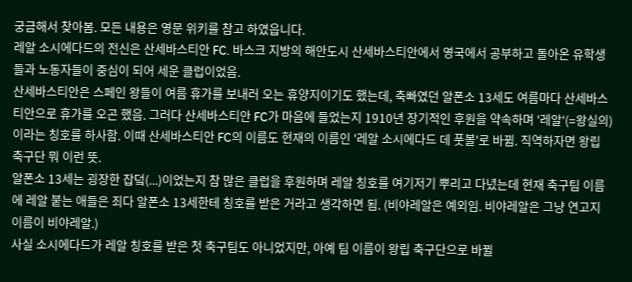궁금해서 찾아봄. 모든 내용은 영문 위키를 참고 하였읍니다.
레알 소시에다드의 전신은 산세바스티안 FC. 바스크 지방의 해안도시 산세바스티안에서 영국에서 공부하고 돌아온 유학생들과 노동자들이 중심이 되어 세운 클럽이었음.
산세바스티안은 스페인 왕들이 여름 휴가를 보내러 오는 휴양지이기도 했는데, 축빠였던 알폰소 13세도 여름마다 산세바스티안으로 휴가를 오곤 했음. 그러다 산세바스티안 FC가 마음에 들었는지 1910년 장기적인 후원을 약속하며 '레알'(=왕실의)이라는 칭호를 하사함. 이때 산세바스티안 FC의 이름도 현재의 이름인 '레알 소시에다드 데 풋볼'로 바뀜. 직역하자면 왕립 축구단 뭐 이런 뜻.
알폰소 13세는 굉장한 잡덬(...)이었는지 참 많은 클럽을 후원하며 레알 칭호를 여기저기 뿌리고 다녔는데 현재 축구팀 이름에 레알 붙는 애들은 죄다 알폰소 13세한테 칭호를 받은 거라고 생각하면 됨. (비야레알은 예외임. 비야레알은 그냥 연고지 이름이 비야레알.)
사실 소시에다드가 레알 칭호를 받은 첫 축구팀도 아니었지만, 아예 팀 이름이 왕립 축구단으로 바뀔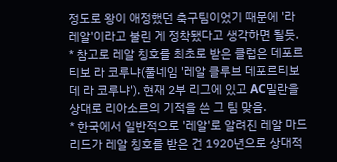정도로 왕이 애정했던 축구팀이었기 때문에 '라 레알'이라고 불린 게 정착됐다고 생각하면 될듯.
* 참고로 레알 칭호를 최초로 받은 클럽은 데포르티보 라 코루냐(풀네임 '레알 클루브 데포르티보 데 라 코루냐'). 현재 2부 리그에 있고 AC밀란을 상대로 리아소르의 기적을 쓴 그 팀 맞음.
* 한국에서 일반적으로 '레알'로 알려진 레알 마드리드가 레알 칭호를 받은 건 1920년으로 상대적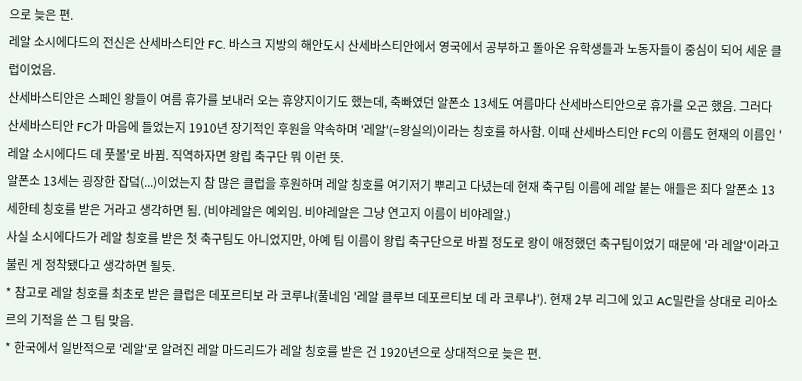으로 늦은 편.
레알 소시에다드의 전신은 산세바스티안 FC. 바스크 지방의 해안도시 산세바스티안에서 영국에서 공부하고 돌아온 유학생들과 노동자들이 중심이 되어 세운 클럽이었음.
산세바스티안은 스페인 왕들이 여름 휴가를 보내러 오는 휴양지이기도 했는데, 축빠였던 알폰소 13세도 여름마다 산세바스티안으로 휴가를 오곤 했음. 그러다 산세바스티안 FC가 마음에 들었는지 1910년 장기적인 후원을 약속하며 '레알'(=왕실의)이라는 칭호를 하사함. 이때 산세바스티안 FC의 이름도 현재의 이름인 '레알 소시에다드 데 풋볼'로 바뀜. 직역하자면 왕립 축구단 뭐 이런 뜻.
알폰소 13세는 굉장한 잡덬(...)이었는지 참 많은 클럽을 후원하며 레알 칭호를 여기저기 뿌리고 다녔는데 현재 축구팀 이름에 레알 붙는 애들은 죄다 알폰소 13세한테 칭호를 받은 거라고 생각하면 됨. (비야레알은 예외임. 비야레알은 그냥 연고지 이름이 비야레알.)
사실 소시에다드가 레알 칭호를 받은 첫 축구팀도 아니었지만, 아예 팀 이름이 왕립 축구단으로 바뀔 정도로 왕이 애정했던 축구팀이었기 때문에 '라 레알'이라고 불린 게 정착됐다고 생각하면 될듯.
* 참고로 레알 칭호를 최초로 받은 클럽은 데포르티보 라 코루냐(풀네임 '레알 클루브 데포르티보 데 라 코루냐'). 현재 2부 리그에 있고 AC밀란을 상대로 리아소르의 기적을 쓴 그 팀 맞음.
* 한국에서 일반적으로 '레알'로 알려진 레알 마드리드가 레알 칭호를 받은 건 1920년으로 상대적으로 늦은 편.